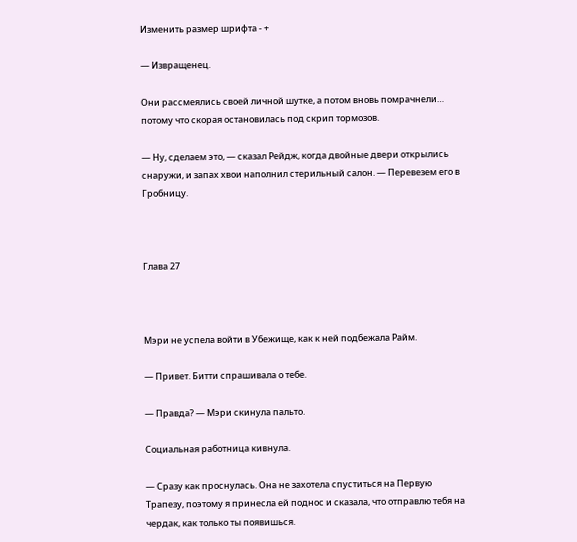Изменить размер шрифта - +

— Извращенец.

Они рассмеялись своей личной шутке, а потом вновь помрачнели… потому что скорая остановилась под скрип тормозов.

— Ну, сделаем это, — сказал Рейдж, когда двойные двери открылись снаружи, и запах хвои наполнил стерильный салон. — Перевезем его в Гробницу.



Глава 27



Мэри не успела войти в Убежище, как к ней подбежала Райм.

— Привет. Битти спрашивала о тебе.

— Правда? — Мэри скинула пальто.

Социальная работница кивнула.

— Сразу как проснулась. Она не захотела спуститься на Первую Трапезу, поэтому я принесла ей поднос и сказала, что отправлю тебя на чердак, как только ты появишься.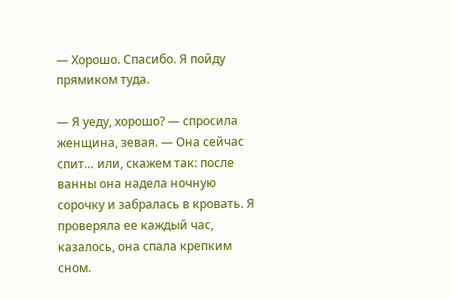— Хорошо. Спасибо. Я пойду прямиком туда.

— Я уеду, хорошо? — спросила женщина, зевая. — Она сейчас спит… или, скажем так: после ванны она надела ночную сорочку и забралась в кровать. Я проверяла ее каждый час, казалось, она спала крепким сном.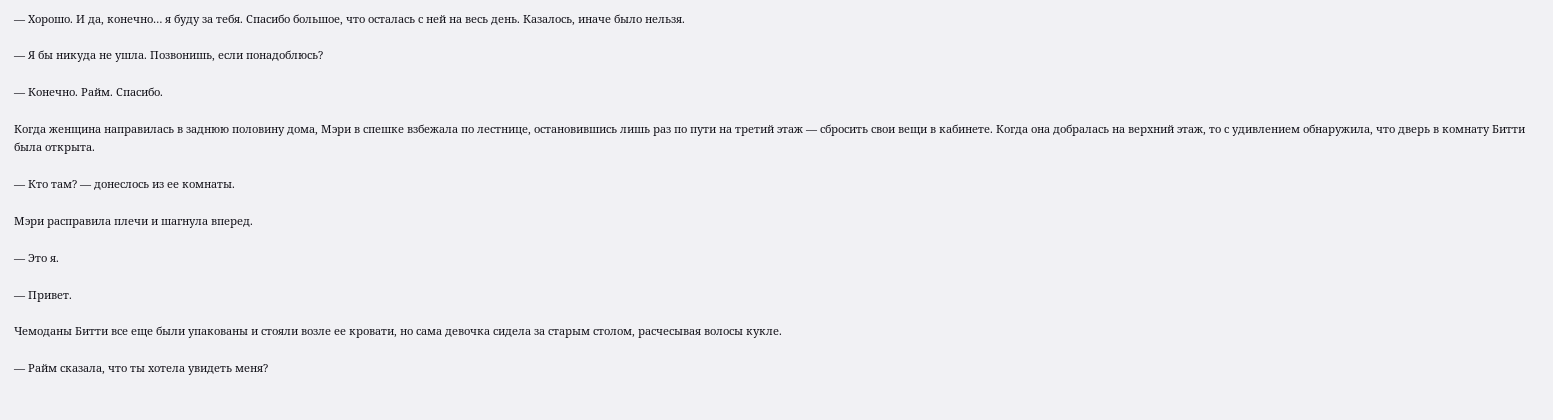— Хорошо. И да, конечно… я буду за тебя. Спасибо большое, что осталась с ней на весь день. Казалось, иначе было нельзя.

— Я бы никуда не ушла. Позвонишь, если понадоблюсь?

— Конечно. Райм. Спасибо.

Когда женщина направилась в заднюю половину дома, Мэри в спешке взбежала по лестнице, остановившись лишь раз по пути на третий этаж — сбросить свои вещи в кабинете. Когда она добралась на верхний этаж, то с удивлением обнаружила, что дверь в комнату Битти была открыта.

— Кто там? — донеслось из ее комнаты.

Мэри расправила плечи и шагнула вперед.

— Это я.

— Привет.

Чемоданы Битти все еще были упакованы и стояли возле ее кровати, но сама девочка сидела за старым столом, расчесывая волосы кукле.

— Райм сказала, что ты хотела увидеть меня?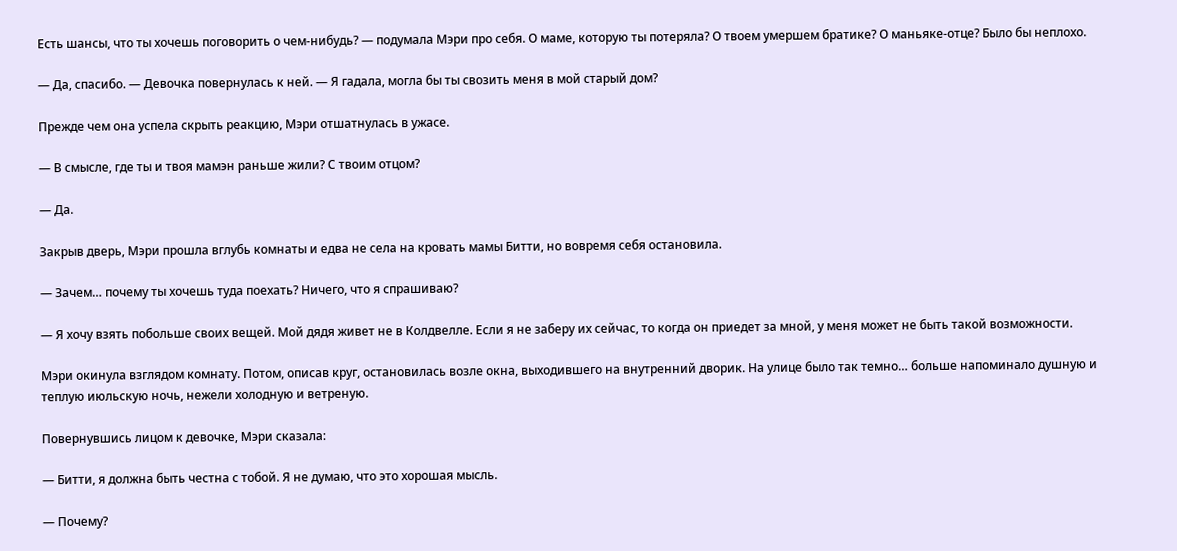Есть шансы, что ты хочешь поговорить о чем-нибудь? — подумала Мэри про себя. О маме, которую ты потеряла? О твоем умершем братике? О маньяке-отце? Было бы неплохо.

— Да, спасибо. — Девочка повернулась к ней. — Я гадала, могла бы ты свозить меня в мой старый дом?

Прежде чем она успела скрыть реакцию, Мэри отшатнулась в ужасе.

— В смысле, где ты и твоя мамэн раньше жили? С твоим отцом?

— Да.

Закрыв дверь, Мэри прошла вглубь комнаты и едва не села на кровать мамы Битти, но вовремя себя остановила.

— Зачем… почему ты хочешь туда поехать? Ничего, что я спрашиваю?

— Я хочу взять побольше своих вещей. Мой дядя живет не в Колдвелле. Если я не заберу их сейчас, то когда он приедет за мной, у меня может не быть такой возможности.

Мэри окинула взглядом комнату. Потом, описав круг, остановилась возле окна, выходившего на внутренний дворик. На улице было так темно… больше напоминало душную и теплую июльскую ночь, нежели холодную и ветреную.

Повернувшись лицом к девочке, Мэри сказала:

— Битти, я должна быть честна с тобой. Я не думаю, что это хорошая мысль.

— Почему?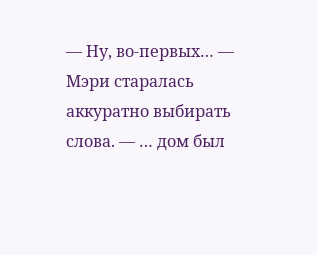— Ну, во-первых… — Мэри старалась аккуратно выбирать слова. — … дом был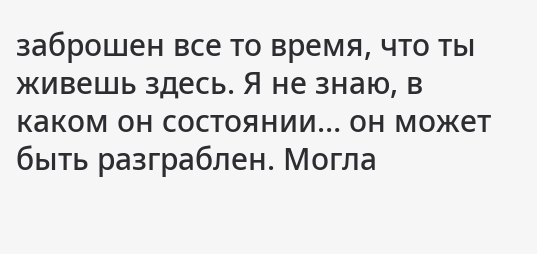заброшен все то время, что ты живешь здесь. Я не знаю, в каком он состоянии… он может быть разграблен. Могла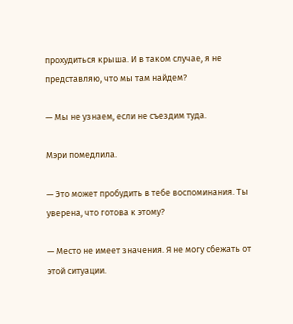прохудиться крыша. И в таком случае, я не представляю, что мы там найдем?

— Мы не узнаем, если не съездим туда.

Мэри помедлила.

— Это может пробудить в тебе воспоминания. Ты уверена, что готова к этому?

— Место не имеет значения. Я не могу сбежать от этой ситуации.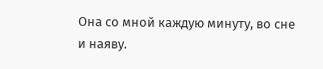Она со мной каждую минуту, во сне и наяву.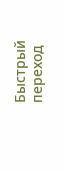Быстрый переход